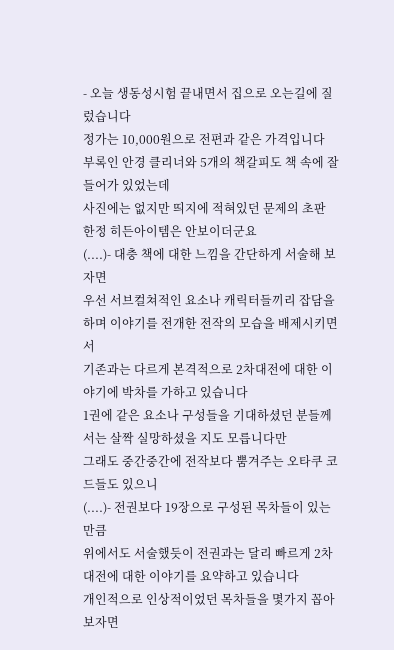- 오늘 생동성시험 끝내면서 집으로 오는길에 질렀습니다
정가는 10,000원으로 전편과 같은 가격입니다
부록인 안경 클리너와 5개의 책갈피도 책 속에 잘 들어가 있었는데
사진에는 없지만 띄지에 적혀있던 문제의 초판 한정 히든아이템은 안보이더군요
(....)- 대충 책에 대한 느낌을 간단하게 서술해 보자면
우선 서브컬쳐적인 요소나 캐릭터들끼리 잡담을 하며 이야기를 전개한 전작의 모습을 배제시키면서
기존과는 다르게 본격적으로 2차대전에 대한 이야기에 박차를 가하고 있습니다
1권에 같은 요소나 구성들을 기대하셨던 분들께서는 살짝 실망하셨을 지도 모릅니다만
그래도 중간중간에 전작보다 뿜겨주는 오타쿠 코드들도 있으니
(....)- 전권보다 19장으로 구성된 목차들이 있는 만큼
위에서도 서술했듯이 전권과는 달리 빠르게 2차대전에 대한 이야기를 요약하고 있습니다
개인적으로 인상적이었던 목차들을 몇가지 꼽아보자면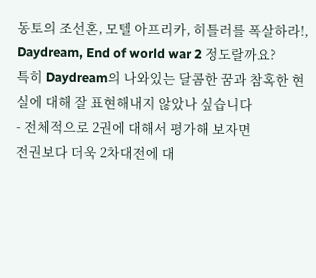동토의 조선혼, 모텔 아프리카, 히틀러를 폭살하라!, Daydream, End of world war 2 정도랄까요?
특히 Daydream의 나와있는 달콤한 꿈과 참혹한 현실에 대해 잘 표현해내지 않았나 싶습니다
- 전체적으로 2권에 대해서 평가해 보자면
전권보다 더욱 2차대전에 대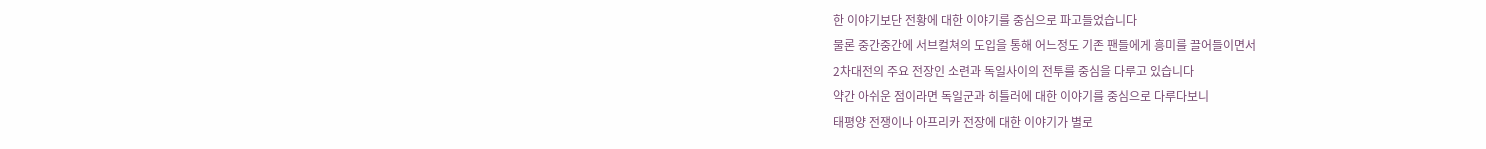한 이야기보단 전황에 대한 이야기를 중심으로 파고들었습니다
물론 중간중간에 서브컬쳐의 도입을 통해 어느정도 기존 팬들에게 흥미를 끌어들이면서
2차대전의 주요 전장인 소련과 독일사이의 전투를 중심을 다루고 있습니다
약간 아쉬운 점이라면 독일군과 히틀러에 대한 이야기를 중심으로 다루다보니
태평양 전쟁이나 아프리카 전장에 대한 이야기가 별로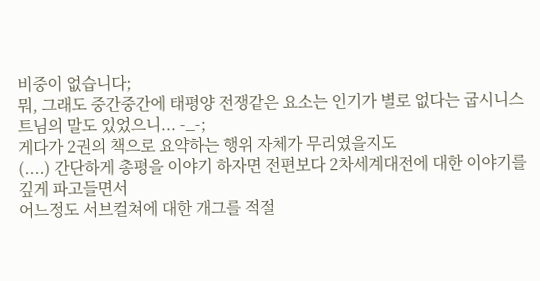비중이 없습니다;
뭐, 그래도 중간중간에 태평양 전쟁같은 요소는 인기가 별로 없다는 굽시니스트님의 말도 있었으니... -_-;
게다가 2권의 책으로 요약하는 행위 자체가 무리였을지도
(....) 간단하게 총평을 이야기 하자면 전편보다 2차세계대전에 대한 이야기를 깊게 파고들면서
어느정도 서브컬쳐에 대한 개그를 적절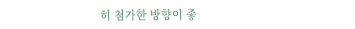히 첨가한 방향이 좋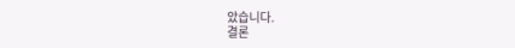았습니다.
결론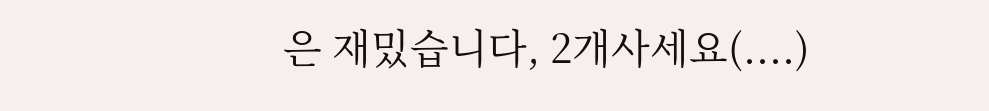은 재밌습니다, 2개사세요(....)